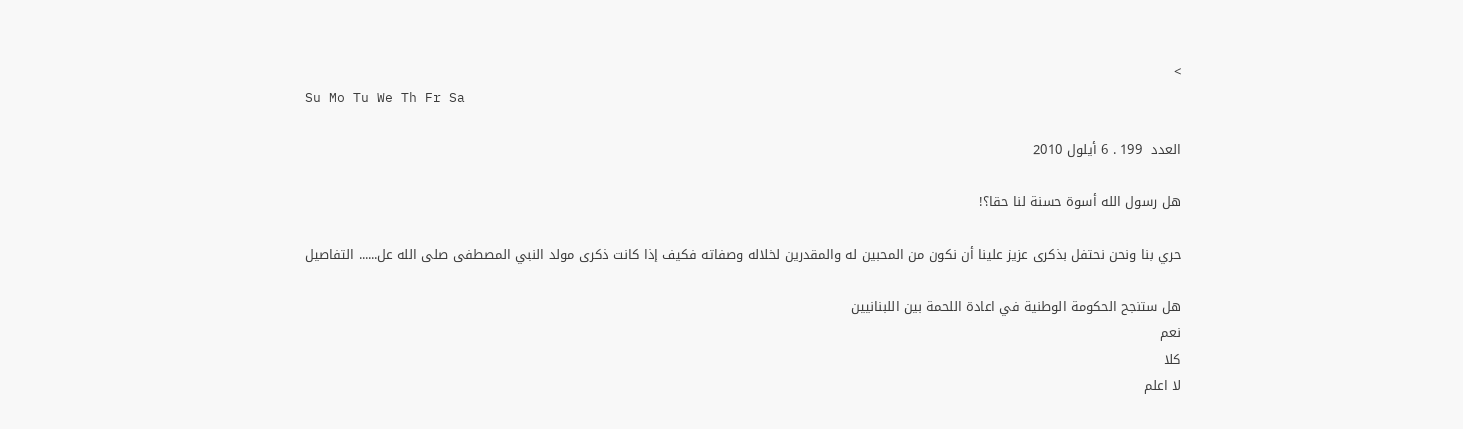>
Su Mo Tu We Th Fr Sa

العدد  199 . 6 أيلول 2010

هل رسول الله أسوة حسنة لنا حقا؟!

حري بنا ونحن نحتفل بذكرى عزيز علينا أن نكون من المحبين له والمقدرين لخلاله وصفاته فكيف إذا كانت ذكرى مولد النبي المصطفى صلى الله عل...... التفاصيل

هل ستنجح الحكومة الوطنية في اعادة اللحمة بين اللبنانيين
نعم
كلا
لا اعلم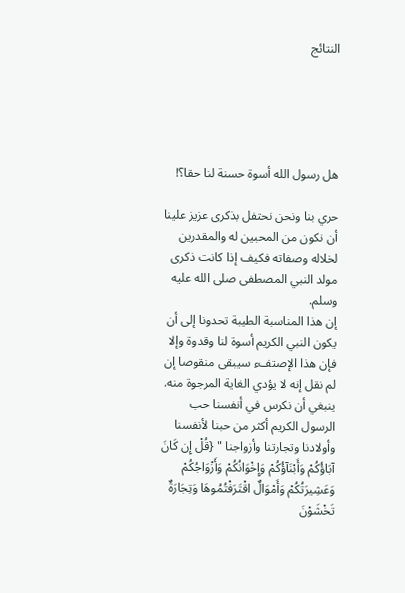النتائج





هل رسول الله أسوة حسنة لنا حقا؟!

حري بنا ونحن نحتفل بذكرى عزيز علينا أن نكون من المحبين له والمقدرين لخلاله وصفاته فكيف إذا كانت ذكرى مولد النبي المصطفى صلى الله عليه وسلم.
إن هذا المناسبة الطيبة تحدونا إلى أن يكون النبي الكريم أسوة لنا وقدوة وإلا فإن هذا الإصتفء سيبقى منقوصا إن لم نقل إنه لا يؤدي الغاية المرجوة منه.
ينبغي أن نكرس في أنفسنا حب الرسول الكريم أكثر من حبنا لأنفسنا وأولادنا وتجارتنا وأزواجنا " {قُلْ إِن كَانَ آبَاؤُكُمْ وَأَبْنَآؤُكُمْ وَإِخْوَانُكُمْ وَأَزْوَاجُكُمْ وَعَشِيرَتُكُمْ وَأَمْوَالٌ اقْتَرَفْتُمُوهَا وَتِجَارَةٌ تَخْشَوْنَ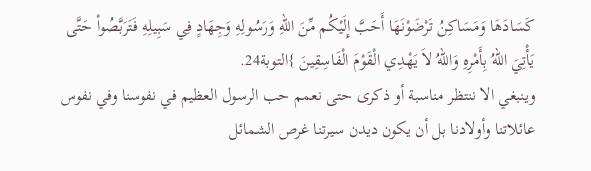كَسَادَهَا وَمَسَاكِنُ تَرْضَوْنَهَا أَحَبَّ إِلَيْكُم مِّنَ اللّهِ وَرَسُولِهِ وَجِهَادٍ فِي سَبِيلِهِ فَتَرَبَّصُواْ حَتَّى يَأْتِيَ اللّهُ بِأَمْرِهِ وَاللّهُ لاَ يَهْدِي الْقَوْمَ الْفَاسِقِينَ }التوبة24.
وينبغي الا ننتظر مناسبة أو ذكرى حتى نعمم حب الرسول العظيم في نفوسنا وفي نفوس عائلاتنا وأولادنا بل أن يكون ديدن سيرتنا غرص الشمائل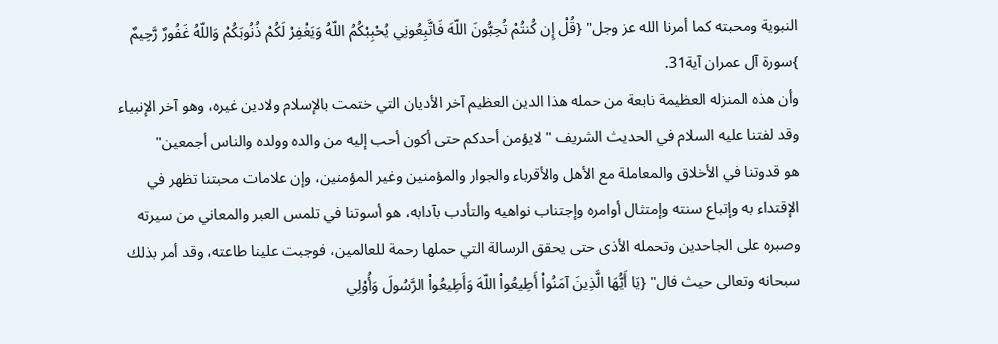النبوية ومحبته كما أمرنا الله عز وجل" {قُلْ إِن كُنتُمْ تُحِبُّونَ اللّهَ فَاتَّبِعُونِي يُحْبِبْكُمُ اللّهُ وَيَغْفِرْ لَكُمْ ذُنُوبَكُمْ وَاللّهُ غَفُورٌ رَّحِيمٌ }سورة آل عمران آية31.
وأن هذه المنزله العظيمة نابعة من حمله هذا الدين العظيم آخر الأديان التي ختمت بالإسلام ولادين غيره، وهو آخر الإنبياء وقد لفتنا عليه السلام في الحديث الشريف " لايؤمن أحدكم حتى أكون أحب إليه من والده وولده والناس أجمعين"
هو قدوتنا في الأخلاق والمعاملة مع الأهل والأقرباء والجوار والمؤمنين وغير المؤمنين، وإن علامات محبتنا تظهر في الإقتداء به وإتباع سنته وإمتثال أوامره وإجتناب نواهيه والتأدب بآدابه، هو أسوتنا في تلمس العبر والمعاني من سيرته وصبره على الجاحدين وتحمله الأذى حتى يحقق الرسالة التي حملها رحمة للعالمين، فوجبت علينا طاعته، وقد أمر بذلك سبحانه وتعالى حيث فال" {يَا أَيُّهَا الَّذِينَ آمَنُواْ أَطِيعُواْ اللّهَ وَأَطِيعُواْ الرَّسُولَ وَأُوْلِي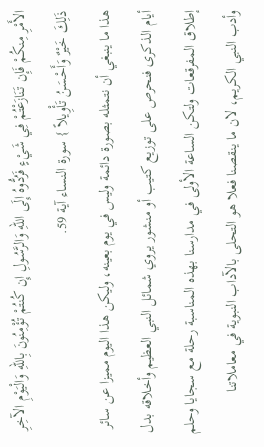الأَمْرِ مِنكُمْ فَإِن تَنَازَعْتُمْ فِي شَيْءٍ فَرُدُّوهُ إِلَى اللّهِ وَالرَّسُولِ إِن كُنتُمْ تُؤْمِنُونَ بِاللّهِ وَالْيَوْمِ الآخِرِ ذَلِكَ خَيْرٌ وَأَحْسَنُ تَأْوِيلاً } سورة النساء آية 59.
هذا ما ينبغي أن نتمثله بصورة دائمة وليس في يوم بعينه، وليكن هذا اليوم مميزا عن سائر أيام الذكرى فنحرص على توزيع كتيب أو منشور يروي شمائل النبي العظيم وأخلاقه بدل إطلاق المفرقعات ولتكن الساعة الأولى في مدارسنا بهذه المناسبة رحلة مع سجايا وحلم وأدب النبي الكريم، لان ما ينقصنا فعلا هو التحلى بالآداب النبوية في معاملاتنا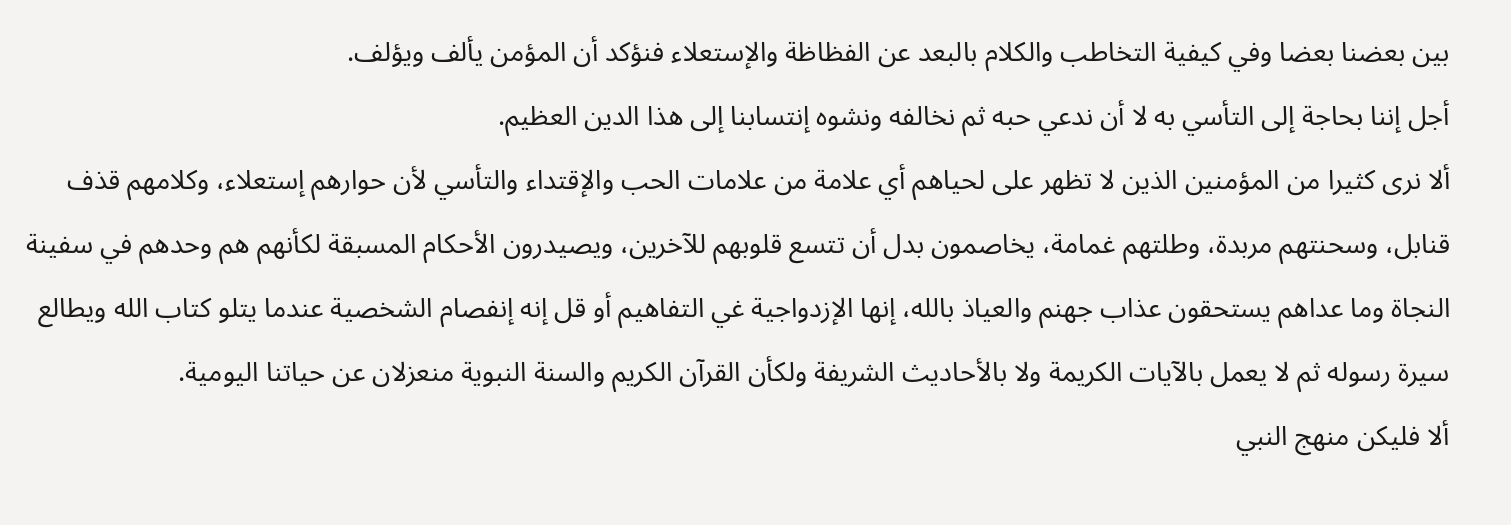بين بعضنا بعضا وفي كيفية التخاطب والكلام بالبعد عن الفظاظة والإستعلاء فنؤكد أن المؤمن يألف ويؤلف.
أجل إننا بحاجة إلى التأسي به لا أن ندعي حبه ثم نخالفه ونشوه إنتسابنا إلى هذا الدين العظيم.
ألا نرى كثيرا من المؤمنين الذين لا تظهر على لحياهم أي علامة من علامات الحب والإقتداء والتأسي لأن حوارهم إستعلاء، وكلامهم قذف قنابل، وسحنتهم مربدة، وطلتهم غمامة، يخاصمون بدل أن تتسع قلوبهم للآخرين، ويصيدرون الأحكام المسبقة لكأنهم هم وحدهم في سفينة النجاة وما عداهم يستحقون عذاب جهنم والعياذ بالله، إنها الإزدواجية غي التفاهيم أو قل إنه إنفصام الشخصية عندما يتلو كتاب الله ويطالع سيرة رسوله ثم لا يعمل بالآيات الكريمة ولا بالأحاديث الشريفة ولكأن القرآن الكريم والسنة النبوية منعزلان عن حياتنا اليومية.
ألا فليكن منهج النبي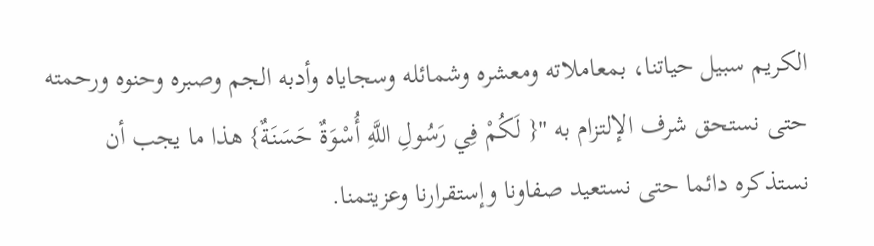الكريم سبيل حياتنا، بمعاملاته ومعشره وشمائله وسجاياه وأدبه الجم وصبره وحنوه ورحمته حتى نستحق شرف الإلتزام به "{ لَكُمْ فِي رَسُولِ اللَّهِ أُسْوَةٌ حَسَنَةٌ} هذا ما يجب أن نستذكره دائما حتى نستعيد صفاونا وإستقرارنا وعزيتمنا.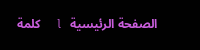الصفحة الرئيسية   l    كلمة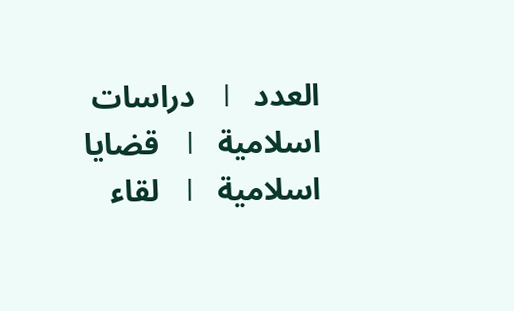العدد   l    دراسات اسلامية   l    قضايا اسلامية   l    لقاء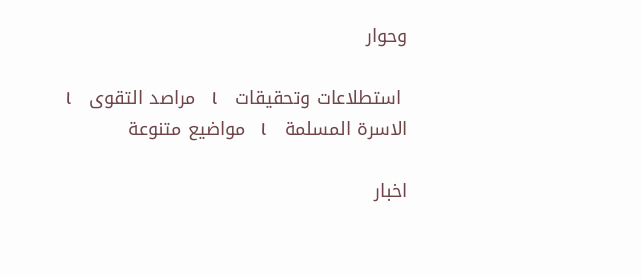وحوار

 استطلاعات وتحقيقات   l    مراصد التقوى   l    الاسرة المسلمة   l    مواضيع متنوعة

اخبار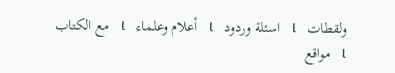ولقطات   l    اسئلة وردود   l    أعلام وعلماء   l    مع الكتاب   l    مواقع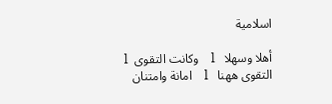اسلامية

أهلا وسهلا   l    وكانت التقوى  l    التقوى ههنا   l    امانة وامتنان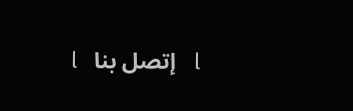l   إتصل بنا   l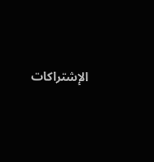الإشتراكات